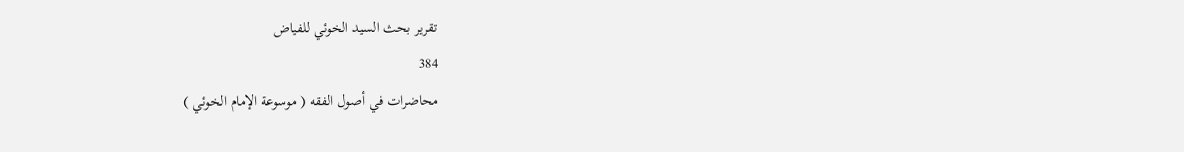تقرير بحث السيد الخوئي للفياض
384
محاضرات في أصول الفقه ( موسوعة الإمام الخوئي )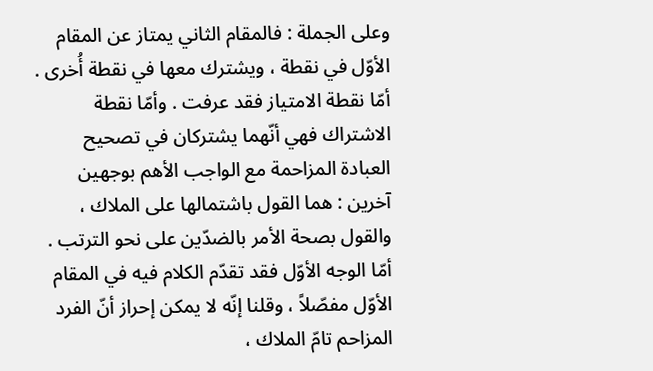وعلى الجملة : فالمقام الثاني يمتاز عن المقام الأوّل في نقطة ، ويشترك معها في نقطة أُخرى . أمّا نقطة الامتياز فقد عرفت . وأمّا نقطة الاشتراك فهي أنّهما يشتركان في تصحيح العبادة المزاحمة مع الواجب الأهم بوجهين آخرين : هما القول باشتمالها على الملاك ، والقول بصحة الأمر بالضدّين على نحو الترتب . أمّا الوجه الأوّل فقد تقدّم الكلام فيه في المقام الأوّل مفصّلاً ، وقلنا إنّه لا يمكن إحراز أنّ الفرد المزاحم تامّ الملاك ،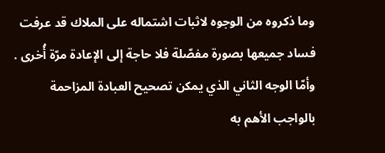وما ذكروه من الوجوه لاثبات اشتماله على الملاك قد عرفت فساد جميعها بصورة مفصّلة فلا حاجة إلى الإعادة مرّة أُخرى . وأمّا الوجه الثاني الذي يمكن تصحيح العبادة المزاحمة بالواجب الأهم به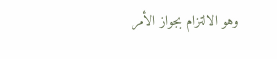وهو الالتزام بجواز الأمر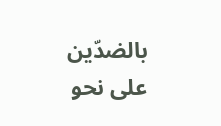بالضدّين على نحو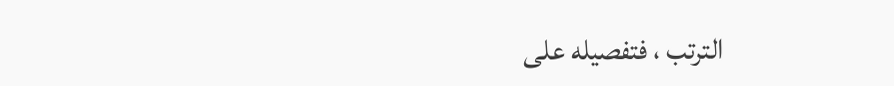الترتب ، فتفصيله على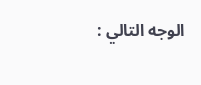الوجه التالي :